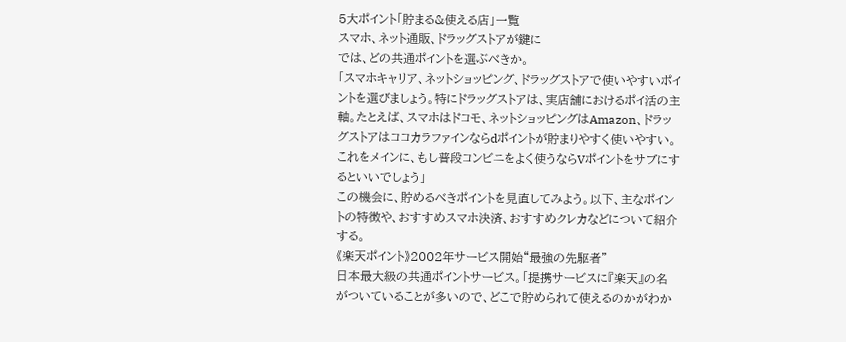5大ポイント「貯まる&使える店」一覧
スマホ、ネット通販、ドラッグストアが鍵に
では、どの共通ポイントを選ぶべきか。
「スマホキャリア、ネットショッピング、ドラッグストアで使いやすいポイントを選びましょう。特にドラッグストアは、実店舗におけるポイ活の主軸。たとえば、スマホはドコモ、ネットショッピングはAmazon、ドラッグストアはココカラファインならdポイントが貯まりやすく使いやすい。これをメインに、もし普段コンビニをよく使うならVポイントをサブにするといいでしょう」
この機会に、貯めるべきポイントを見直してみよう。以下、主なポイントの特徴や、おすすめスマホ決済、おすすめクレカなどについて紹介する。
《楽天ポイント》2002年サービス開始“最強の先駆者”
日本最大級の共通ポイントサービス。「提携サービスに『楽天』の名がついていることが多いので、どこで貯められて使えるのかがわか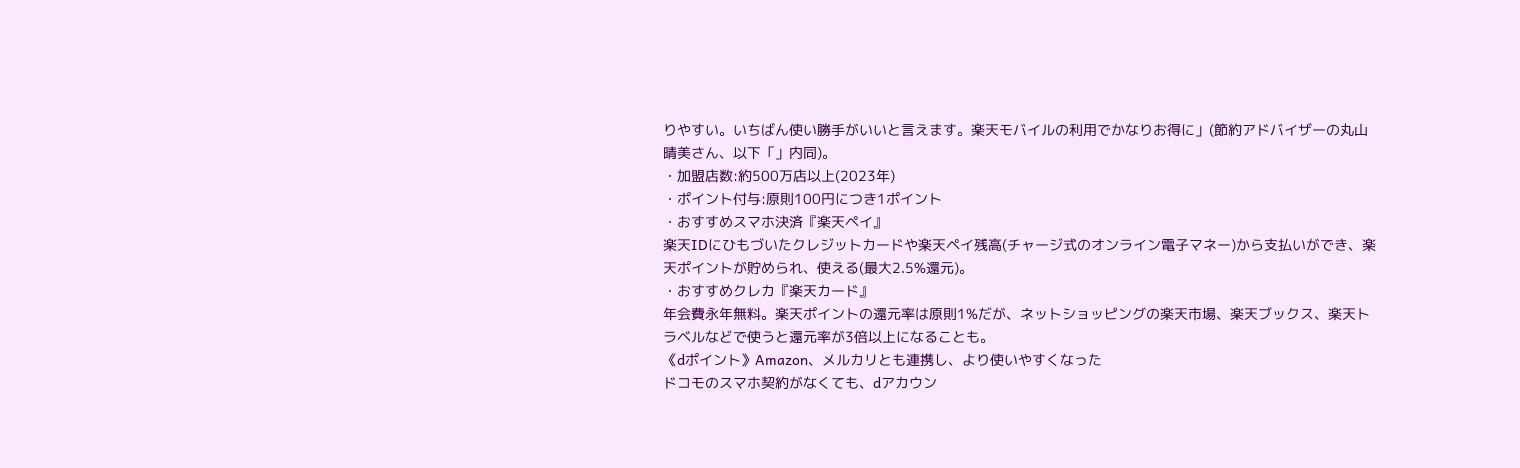りやすい。いちばん使い勝手がいいと言えます。楽天モバイルの利用でかなりお得に」(節約アドバイザーの丸山晴美さん、以下「」内同)。
・加盟店数:約500万店以上(2023年)
・ポイント付与:原則100円につき1ポイント
・おすすめスマホ決済『楽天ペイ』
楽天IDにひもづいたクレジットカードや楽天ペイ残高(チャージ式のオンライン電子マネー)から支払いができ、楽天ポイントが貯められ、使える(最大2.5%還元)。
・おすすめクレカ『楽天カード』
年会費永年無料。楽天ポイントの還元率は原則1%だが、ネットショッピングの楽天市場、楽天ブックス、楽天トラベルなどで使うと還元率が3倍以上になることも。
《dポイント》Amazon、メルカリとも連携し、より使いやすくなった
ドコモのスマホ契約がなくても、dアカウン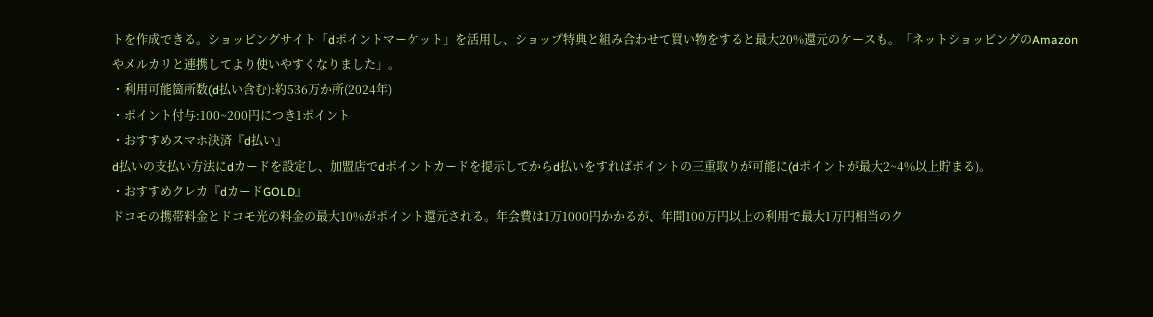トを作成できる。ショッピングサイト「dポイントマーケット」を活用し、ショップ特典と組み合わせて買い物をすると最大20%還元のケースも。「ネットショッピングのAmazonやメルカリと連携してより使いやすくなりました」。
・利用可能箇所数(d払い含む):約536万か所(2024年)
・ポイント付与:100~200円につき1ポイント
・おすすめスマホ決済『d払い』
d払いの支払い方法にdカードを設定し、加盟店でdポイントカードを提示してからd払いをすればポイントの三重取りが可能に(dポイントが最大2~4%以上貯まる)。
・おすすめクレカ『dカードGOLD』
ドコモの携帯料金とドコモ光の料金の最大10%がポイント還元される。年会費は1万1000円かかるが、年間100万円以上の利用で最大1万円相当のク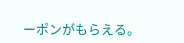ーポンがもらえる。